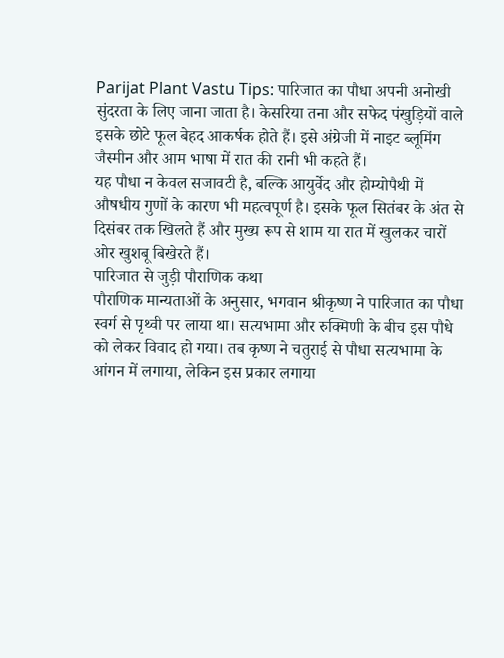Parijat Plant Vastu Tips: पारिजात का पौधा अपनी अनोखी सुंदरता के लिए जाना जाता है। केसरिया तना और सफेद पंखुड़ियों वाले इसके छोटे फूल बेहद आकर्षक होते हैं। इसे अंग्रेजी में नाइट ब्लूमिंग जैस्मीन और आम भाषा में रात की रानी भी कहते हैं।
यह पौधा न केवल सजावटी है, बल्कि आयुर्वेद और होम्योपैथी में औषधीय गुणों के कारण भी महत्वपूर्ण है। इसके फूल सितंबर के अंत से दिसंबर तक खिलते हैं और मुख्य रूप से शाम या रात में खुलकर चारों ओर खुशबू बिखेरते हैं।
पारिजात से जुड़ी पौराणिक कथा
पौराणिक मान्यताओं के अनुसार, भगवान श्रीकृष्ण ने पारिजात का पौधा स्वर्ग से पृथ्वी पर लाया था। सत्यभामा और रुक्मिणी के बीच इस पौधे को लेकर विवाद हो गया। तब कृष्ण ने चतुराई से पौधा सत्यभामा के आंगन में लगाया, लेकिन इस प्रकार लगाया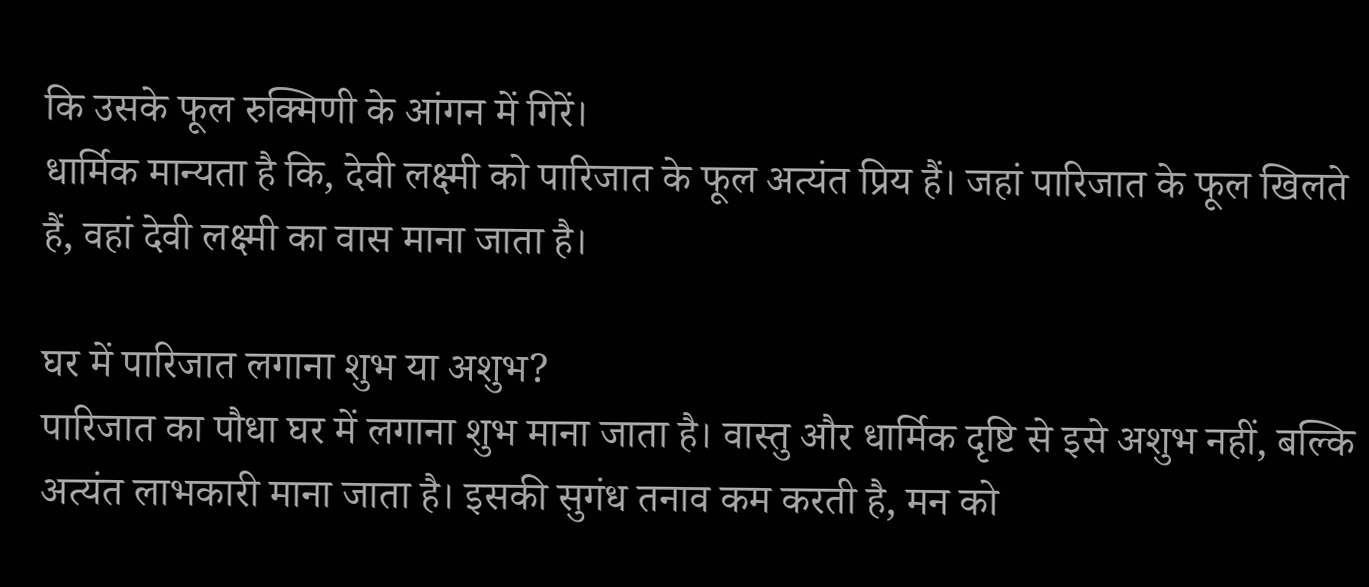कि उसके फूल रुक्मिणी के आंगन में गिरें।
धार्मिक मान्यता है कि, देवी लक्ष्मी को पारिजात के फूल अत्यंत प्रिय हैं। जहां पारिजात के फूल खिलते हैं, वहां देवी लक्ष्मी का वास माना जाता है।

घर में पारिजात लगाना शुभ या अशुभ?
पारिजात का पौधा घर में लगाना शुभ माना जाता है। वास्तु और धार्मिक दृष्टि से इसे अशुभ नहीं, बल्कि अत्यंत लाभकारी माना जाता है। इसकी सुगंध तनाव कम करती है, मन को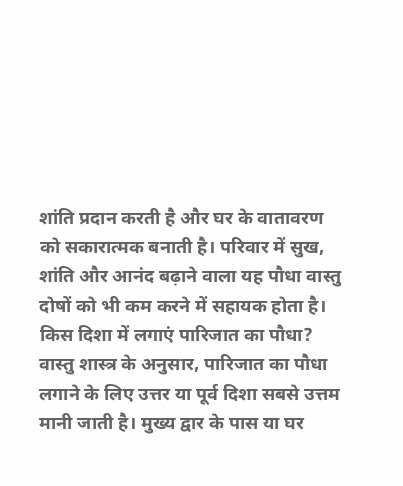शांति प्रदान करती है और घर के वातावरण को सकारात्मक बनाती है। परिवार में सुख, शांति और आनंद बढ़ाने वाला यह पौधा वास्तु दोषों को भी कम करने में सहायक होता है।
किस दिशा में लगाएं पारिजात का पौधा?
वास्तु शास्त्र के अनुसार, पारिजात का पौधा लगाने के लिए उत्तर या पूर्व दिशा सबसे उत्तम मानी जाती है। मुख्य द्वार के पास या घर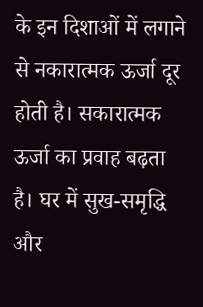के इन दिशाओं में लगाने से नकारात्मक ऊर्जा दूर होती है। सकारात्मक ऊर्जा का प्रवाह बढ़ता है। घर में सुख-समृद्धि और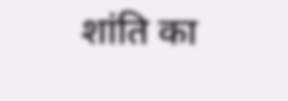शांति का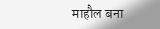माहौल बना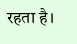रहता है।